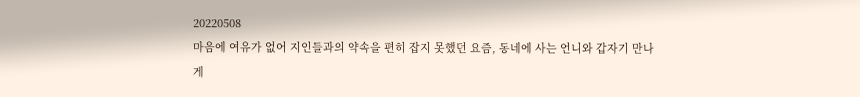20220508
마음에 여유가 없어 지인들과의 약속을 편히 잡지 못했던 요즘, 동네에 사는 언니와 갑자기 만나게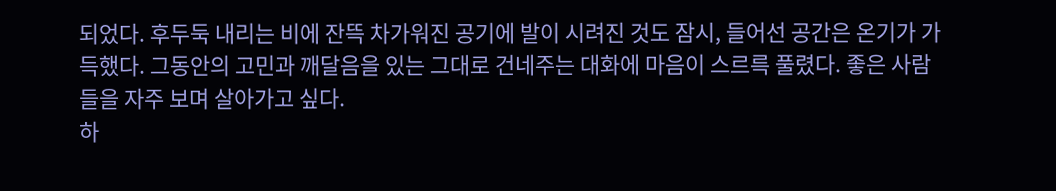되었다. 후두둑 내리는 비에 잔뜩 차가워진 공기에 발이 시려진 것도 잠시, 들어선 공간은 온기가 가득했다. 그동안의 고민과 깨달음을 있는 그대로 건네주는 대화에 마음이 스르륵 풀렸다. 좋은 사람들을 자주 보며 살아가고 싶다.
하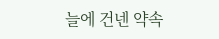늘에 건넨 약속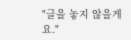"글을 놓지 않을게요."